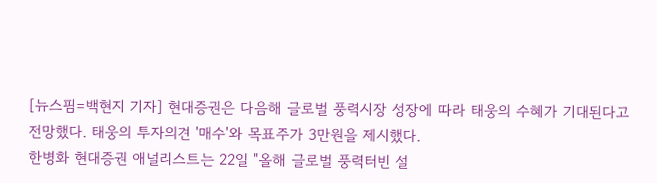[뉴스핌=백현지 기자] 현대증권은 다음해 글로벌 풍력시장 성장에 따라 태웅의 수혜가 기대된다고 전망했다. 태웅의 투자의견 '매수'와 목표주가 3만원을 제시했다.
한병화 현대증권 애널리스트는 22일 "올해 글로벌 풍력터빈 설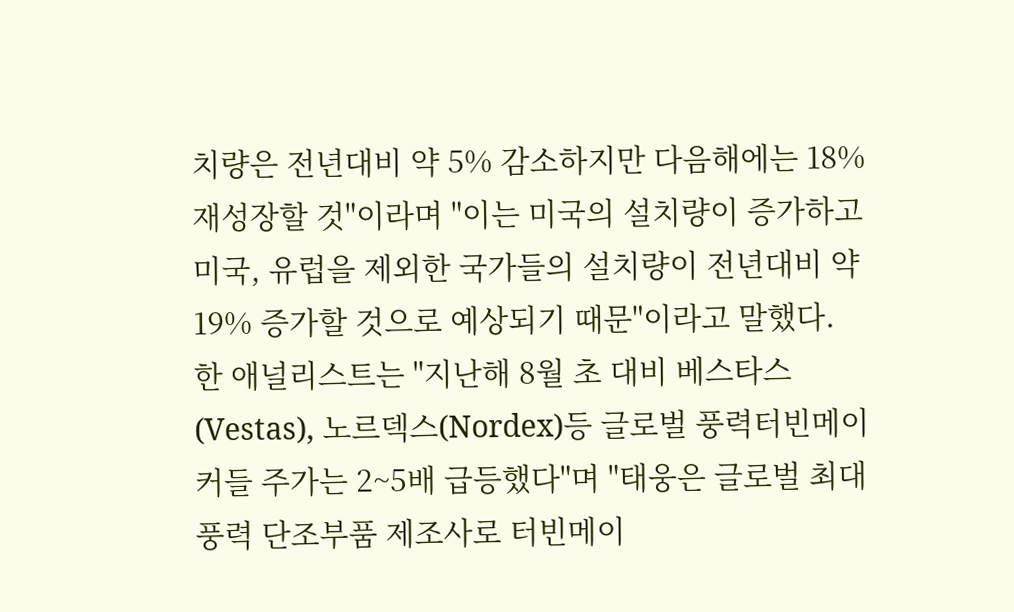치량은 전년대비 약 5% 감소하지만 다음해에는 18% 재성장할 것"이라며 "이는 미국의 설치량이 증가하고 미국, 유럽을 제외한 국가들의 설치량이 전년대비 약 19% 증가할 것으로 예상되기 때문"이라고 말했다.
한 애널리스트는 "지난해 8월 초 대비 베스타스(Vestas), 노르덱스(Nordex)등 글로벌 풍력터빈메이커들 주가는 2~5배 급등했다"며 "태웅은 글로벌 최대 풍력 단조부품 제조사로 터빈메이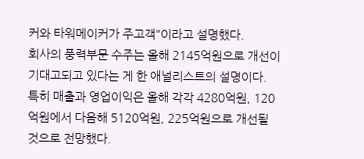커와 타워메이커가 주고객"이라고 설명했다.
회사의 풍력부문 수주는 올해 2145억원으로 개선이 기대고되고 있다는 게 한 애널리스트의 설명이다.
특히 매출과 영업이익은 올해 각각 4280억원, 120억원에서 다음해 5120억원, 225억원으로 개선될 것으로 전망했다.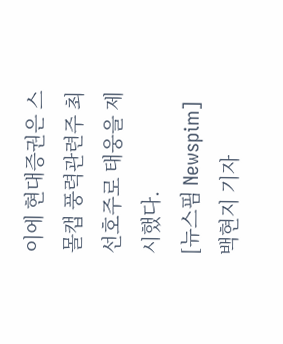이에 현대증권은 스몰캡 풍력관련주 최선호주로 태웅을 제시했다.
[뉴스핌 Newspim] 백현지 기자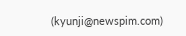(kyunji@newspim.com)